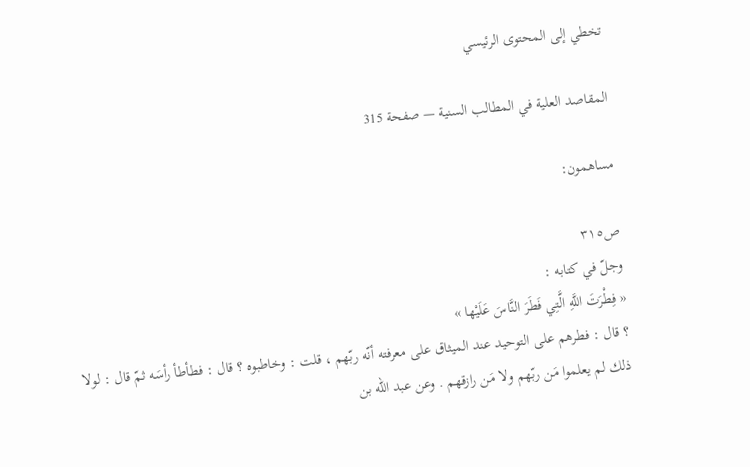تخطي إلى المحتوى الرئيسي

المقاصد العلية في المطالب السنية — صفحة 315

مساهمون:

ص٣١٥
وجلّ في كتابه :
« فِطْرَتَ اللَّهِ الَّتِي فَطَرَ النَّاسَ عَلَيْها »
؟ قال : فطرهم على التوحيد عند الميثاق على معرفته أنّه ربّهم ، قلت : وخاطبوه ؟ قال : فطأطأ رأسَه ثمّ قال : لولا ذلك لم يعلموا مَن ربّهم ولا مَن رازقهم . وعن عبد اللّه بن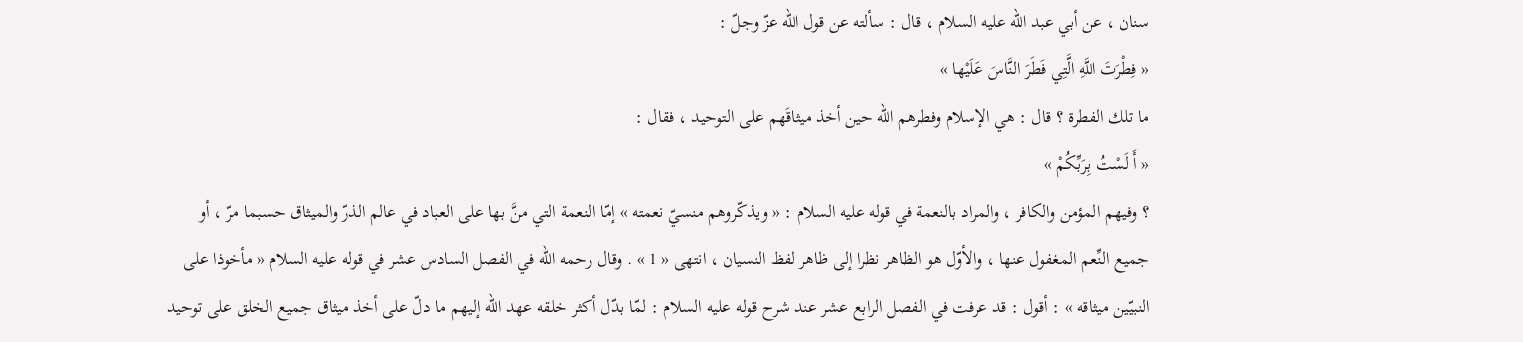سنان ، عن أبي عبد اللّه عليه السلام ، قال : سألته عن قول اللّه عزّ وجلّ :
« فِطْرَتَ اللَّهِ الَّتِي فَطَرَ النَّاسَ عَلَيْها »
ما تلك الفطرة ؟ قال : هي الإسلام وفطرهم اللّه حين أخذ ميثاقَهم على التوحيد ، فقال :
« أَ لَسْتُ بِرَبِّكُمْ »
؟ وفيهم المؤمن والكافر ، والمراد بالنعمة في قوله عليه السلام : « ويذكّروهم منسيّ نعمته » إمّا النعمة التي منَّ بها على العباد في عالم الذرّ والميثاق حسبما مرّ ، أو جميع النِّعم المغفول عنها ، والأوّل هو الظاهر نظرا إلى ظاهر لفظ النسيان ، انتهى « 1 » . وقال رحمه اللّه في الفصل السادس عشر في قوله عليه السلام « مأخوذا على النبيّين ميثاقه » : أقول : قد عرفت في الفصل الرابع عشر عند شرح قوله عليه السلام : لمّا بدّل أكثر خلقه عهد اللّه إليهم ما دلّ على أخذ ميثاق جميع الخلق على توحيد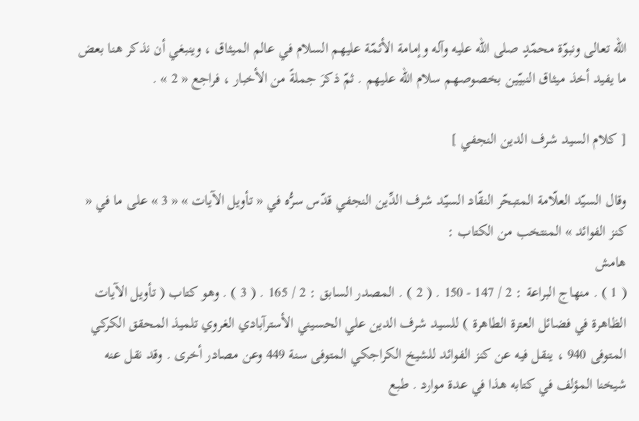اللّه تعالى ونبوّة محمّدٍ صلى اللّه عليه وآله وإمامة الأئمّة عليهم السلام في عالم الميثاق ، وينبغي أن نذكر هنا بعض ما يفيد أخذ ميثاق النبيّين بخصوصهم سلام اللّه عليهم . ثمّ ذكرَ جملةً من الأخبار ، فراجع « 2 » .

[ كلام السيد شرف الدين النجفي ]

وقال السيّد العلّامة المتبحّر النقّاد السيّد شرف الدِّين النجفي قدّس سرُّه في « تأويل الآيات » « 3 » على ما في « كنز الفوائد » المنتخب من الكتاب :
هامش
( 1 ) . منهاج البراعة : 2 / 147 - 150 . ( 2 ) . المصدر السابق : 2 / 165 . ( 3 ) . وهو كتاب ( تأويل الآيات الظاهرة في فضائل العترة الطاهرة ) للسيد شرف الدين علي الحسيني الأسترآبادي الغروي تلميذ المحقق الكركي المتوفى 940 ، ينقل فيه عن كنز الفوائد للشيخ الكراجكي المتوفى سنة 449 وعن مصادر أخرى . وقد نقل عنه شيخنا المؤلف في كتابه هذا في عدة موارد . طبع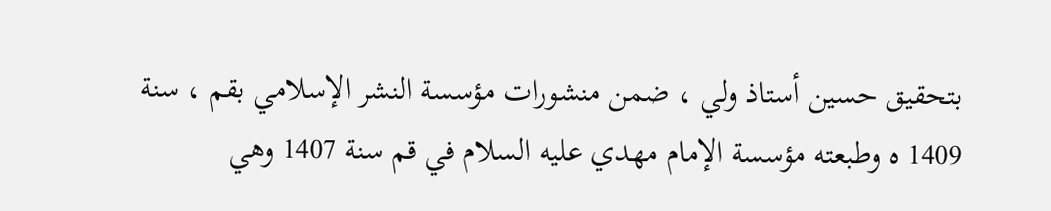بتحقيق حسين أستاذ ولي ، ضمن منشورات مؤسسة النشر الإسلامي بقم ، سنة 1409 ه وطبعته مؤسسة الإمام مهدي عليه السلام في قم سنة 1407 وهي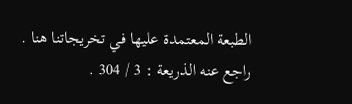الطبعة المعتمدة عليها في تخريجاتنا هنا . راجع عنه الذريعة : 3 / 304 .